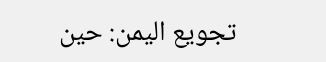تجويع اليمن: حين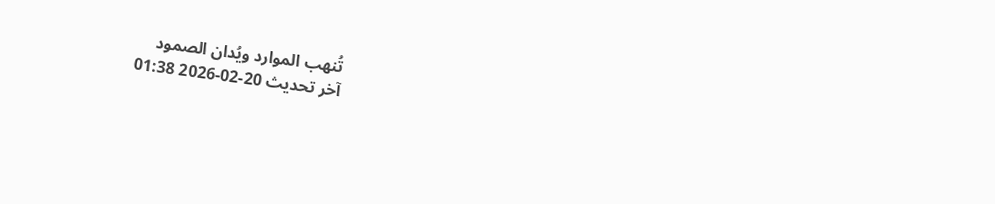تُنهب الموارد ويُدان الصمود
آخر تحديث 20-02-2026 01:38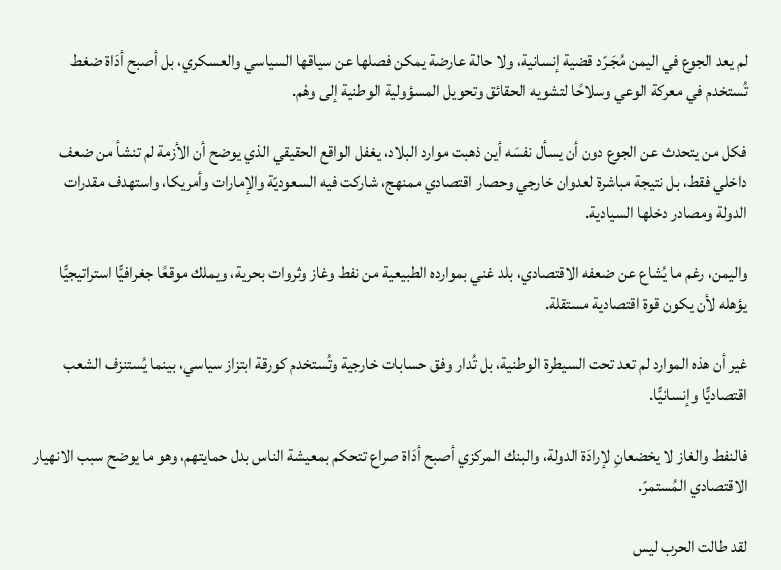لم يعد الجوع في اليمن مُجَـرّد قضية إنسانية، ولا حالة عارضة يمكن فصلها عن سياقها السياسي والعسكري، بل أصبح أدَاة ضغط تُستخدم في معركة الوعي وسلاحًا لتشويه الحقائق وتحويل المسؤولية الوطنية إلى وهْم.

فكل من يتحدث عن الجوع دون أن يسأل نفسَه أين ذهبت موارد البلاد، يغفل الواقع الحقيقي الذي يوضح أن الأزمة لم تنشأ من ضعف داخلي فقط، بل نتيجة مباشرة لعدوان خارجي وحصار اقتصادي ممنهج، شاركت فيه السعوديّة والإمارات وأمريكا، واستهدف مقدرات الدولة ومصادر دخلها السيادية.

واليمن، رغم ما يُشاع عن ضعفه الاقتصادي، بلد غني بموارده الطبيعية من نفط وغاز وثروات بحرية، ويملك موقعًا جغرافيًّا استراتيجيًّا يؤهله لأن يكون قوة اقتصادية مستقلة.

غير أن هذه الموارد لم تعد تحت السيطرة الوطنية، بل تُدار وفق حسابات خارجية وتُستخدم كورقة ابتزاز سياسي، بينما يُستنزف الشعب اقتصاديًّا وإنسانيًّا.

فالنفط والغاز لا يخضعانِ لإرادَة الدولة، والبنك المركزي أصبح أدَاة صراع تتحكم بمعيشة الناس بدل حمايتهم، وهو ما يوضح سبب الانهيار الاقتصادي المُستمرّ.

لقد طالت الحرب ليس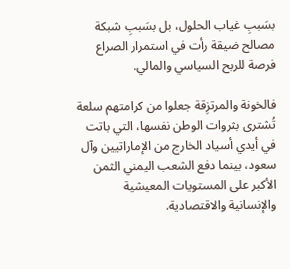بسَببِ غياب الحلول، بل بسَببِ شبكة مصالح ضيقة رأت في استمرار الصراع فرصة للربح السياسي والمالي.

فالخونة والمرتزِقة جعلوا من كرامتهم سلعة تُشترى بثروات الوطن نفسها، التي باتت في أيدي أسياد الخارج من الإماراتيين وآل سعود، بينما دفع الشعب اليمني الثمن الأكبر على المستويات المعيشية والإنسانية والاقتصادية.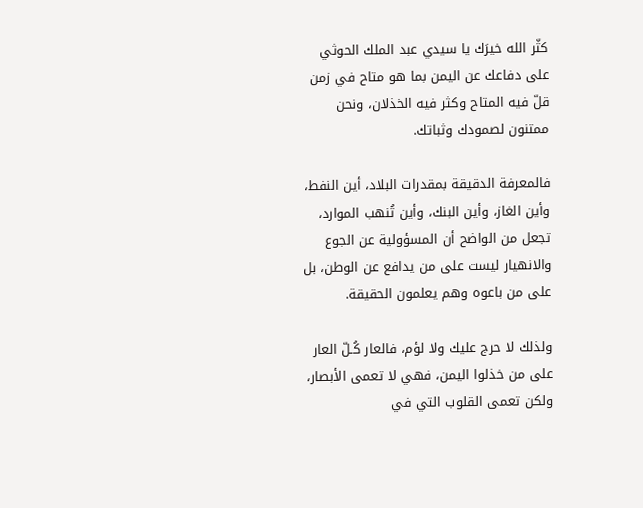كثّر الله خيرَك يا سيدي عبد الملك الحوثي على دفاعك عن اليمن بما هو متاح في زمن قلّ فيه المتاح وكثر فيه الخذلان، ونحن ممتنون لصمودك وثباتك.

فالمعرفة الدقيقة بمقدرات البلاد، أين النفط، وأين الغاز، وأين البنك، وأين تُنهب الموارد، تجعل من الواضح أن المسؤولية عن الجوع والانهيار ليست على من يدافع عن الوطن، بل على من باعوه وهم يعلمون الحقيقة.

ولذلك لا حرج عليك ولا لؤم، فالعار كُـلّ العار على من خذلوا اليمن، فهي لا تعمى الأبصار، ولكن تعمى القلوب التي في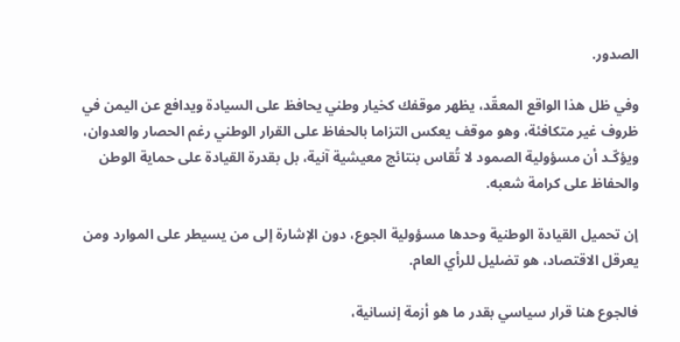الصدور.

وفي ظل هذا الواقع المعقّد، يظهر موقفك كخيار وطني يحافظ على السيادة ويدافع عن اليمن في ظروف غير متكافئة، وهو موقف يعكس التزاما بالحفاظ على القرار الوطني رغم الحصار والعدوان، ويؤكّـد أن مسؤولية الصمود لا تُقاس بنتائج معيشية آنية، بل بقدرة القيادة على حماية الوطن والحفاظ على كرامة شعبه.

إن تحميل القيادة الوطنية وحدها مسؤولية الجوع، دون الإشارة إلى من يسيطر على الموارد ومن يعرقل الاقتصاد، هو تضليل للرأي العام.

فالجوع هنا قرار سياسي بقدر ما هو أزمة إنسانية،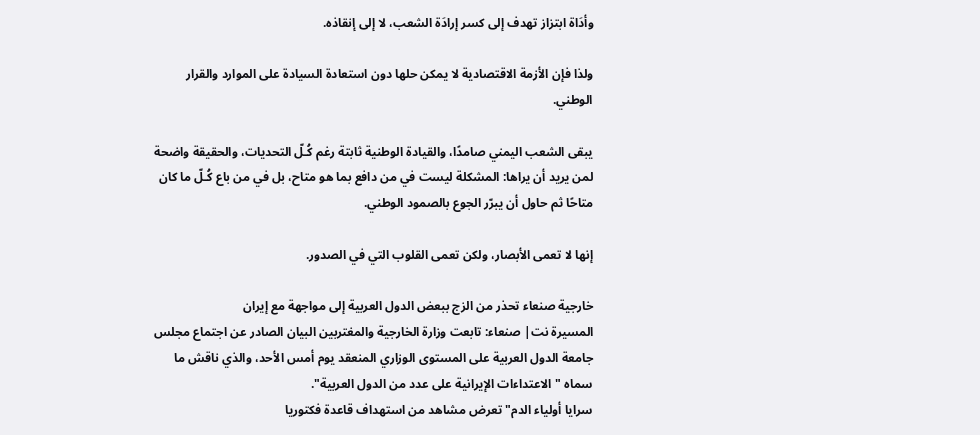وأدَاة ابتزاز تهدف إلى كسر إرادَة الشعب، لا إلى إنقاذه.

ولذا فإن الأزمة الاقتصادية لا يمكن حلها دون استعادة السيادة على الموارد والقرار الوطني.

يبقى الشعب اليمني صامدًا، والقيادة الوطنية ثابتة رغم كُـلّ التحديات، والحقيقة واضحة لمن يريد أن يراها: المشكلة ليست في من دافع بما هو متاح، بل في من باع كُـلّ ما كان متاحًا ثم حاول أن يبرّر الجوع بالصمود الوطني.

إنها لا تعمى الأبصار، ولكن تعمى القلوب التي في الصدور.

خارجية صنعاء تحذر من الزج ببعض الدول العربية إلى مواجهة مع إيران
المسيرة نت| صنعاء: تابعت وزارة الخارجية والمغتربين البيان الصادر عن اجتماع مجلس جامعة الدول العربية على المستوى الوزاري المنعقد يوم أمس الأحد، والذي ناقش ما سماه "الاعتداءات الإيرانية على عدد من الدول العربية".
سرايا أولياء الدم" تعرض مشاهد من استهداف قاعدة فكتوريا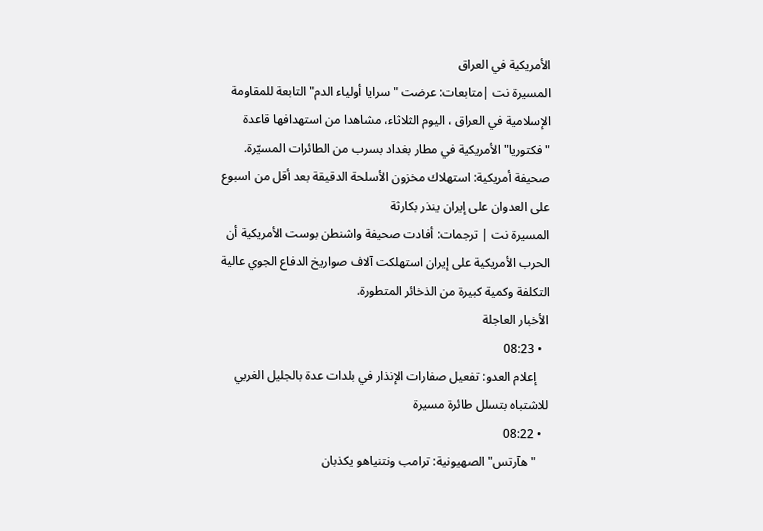الأمريكية في العراق
المسيرة نت |متابعات: عرضت "سرايا أولياء الدم" التابعة للمقاومة الإسلامية في العراق ، اليوم الثلاثاء، مشاهدا من استهدافها قاعدة "فكتوريا" الأمريكية في مطار بغداد بسرب من الطائرات المسيّرة.
صحيفة أمريكية: استهلاك مخزون الأسلحة الدقيقة بعد أقل من اسبوع على العدوان على إيران ينذر بكارثة
المسيرة نت | ترجمات: أفادت صحيفة واشنطن بوست الأمريكية أن الحرب الأمريكية على إيران استهلكت آلاف صواريخ الدفاع الجوي عالية التكلفة وكمية كبيرة من الذخائر المتطورة.
الأخبار العاجلة
  • 08:23
    إعلام العدو: تفعيل صفارات الإنذار في بلدات عدة بالجليل الغربي للاشتباه بتسلل طائرة مسيرة
  • 08:22
    "هآرتس" الصهيونية: ترامب ونتنياهو يكذبان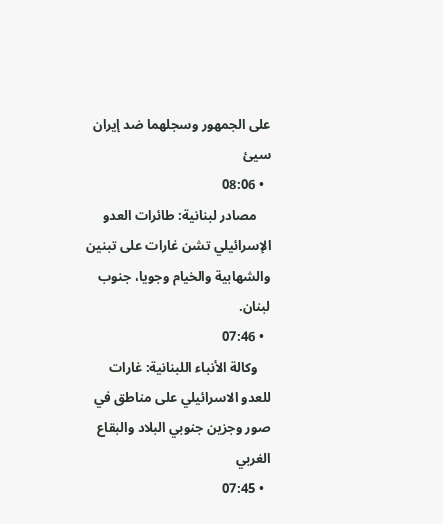على الجمهور وسجلهما ضد إيران سيئ
  • 08:06
    مصادر لبنانية: طائرات العدو الإسرائيلي تشن غارات على تبنين والشهابية والخيام وجويا، جنوب لبنان.
  • 07:46
    وكالة الأنباء اللبنانية: غارات للعدو الاسرائيلي على مناطق في صور وجزين جنوبي البلاد والبقاع الغربي
  • 07:45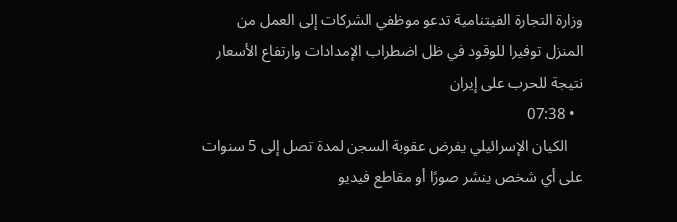وزارة التجارة الفيتنامية تدعو موظفي الشركات إلى العمل من المنزل توفيرا للوقود في ظل اضطراب الإمدادات وارتفاع الأسعار نتيجة للحرب على إيران
  • 07:38
    الكيان الإسرائيلي يفرض عقوبة السجن لمدة تصل إلى 5 سنوات على أي شخص ينشر صورًا أو مقاطع فيديو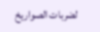لضربات الصواريخ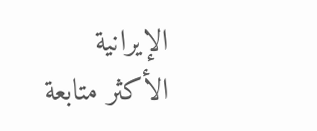الإيرانية
الأكثر متابعة